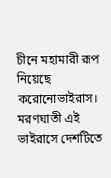চীনে মহামারী রূপ নিয়েছে করোনোভাইরাস। মরণঘাতী এই ভাইরাসে দেশটিতে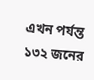এখন পর্যন্ত ১৩২ জনের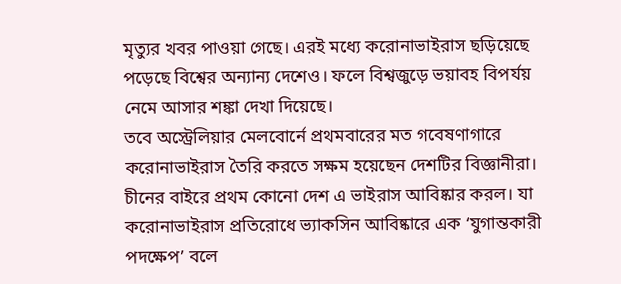মৃত্যুর খবর পাওয়া গেছে। এরই মধ্যে করোনাভাইরাস ছড়িয়েছে পড়েছে বিশ্বের অন্যান্য দেশেও। ফলে বিশ্বজুড়ে ভয়াবহ বিপর্যয় নেমে আসার শঙ্কা দেখা দিয়েছে।
তবে অস্ট্রেলিয়ার মেলবোর্নে প্রথমবারের মত গবেষণাগারে করোনাভাইরাস তৈরি করতে সক্ষম হয়েছেন দেশটির বিজ্ঞানীরা। চীনের বাইরে প্রথম কোনো দেশ এ ভাইরাস আবিষ্কার করল। যা করোনাভাইরাস প্রতিরোধে ভ্যাকসিন আবিষ্কারে এক ‘যুগান্তকারী পদক্ষেপ’ বলে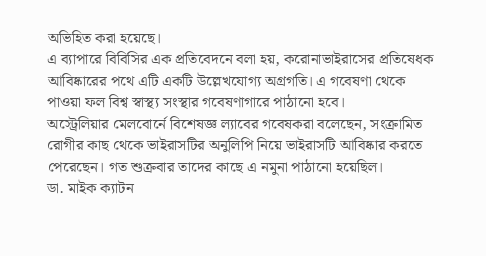অভিহিত করা হয়েছে।
এ ব্যাপারে বিবিসির এক প্রতিবেদনে বলা হয়, করোনাভাইরাসের প্রতিষেধক আবিষ্কারের পথে এটি একটি উল্লেখযোগ্য অগ্রগতি। এ গবেষণা থেকে পাওয়া ফল বিশ্ব স্বাস্থ্য সংস্থার গবেষণাগারে পাঠানো হবে।
অস্ট্রেলিয়ার মেলবোর্নে বিশেষজ্ঞ ল্যাবের গবেষকরা বলেছেন, সংক্রামিত রোগীর কাছ থেকে ভাইরাসটির অনুলিপি নিয়ে ভাইরাসটি আবিষ্কার করতে পেরেছেন। গত শুক্রবার তাদের কাছে এ নমুনা পাঠানো হয়েছিল।
ডা. মাইক ক্যাটন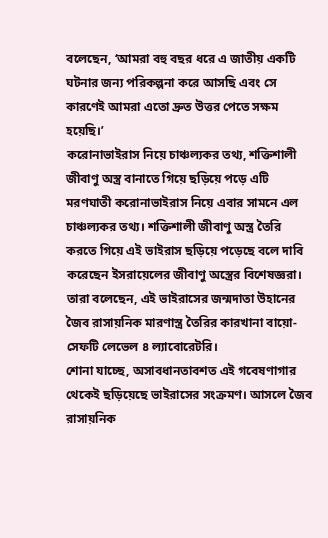বলেছেন, ‘আমরা বহু বছর ধরে এ জাতীয় একটি ঘটনার জন্য পরিকল্পনা করে আসছি এবং সে কারণেই আমরা এতো দ্রুত উত্তর পেতে সক্ষম হয়েছি।’
করোনাভাইরাস নিয়ে চাঞ্চল্যকর তথ্য, শক্তিশালী জীবাণু অস্ত্র বানাতে গিয়ে ছড়িয়ে পড়ে এটি
মরণঘাতী করোনাভাইরাস নিয়ে এবার সামনে এল চাঞ্চল্যকর তথ্য। শক্তিশালী জীবাণু অস্ত্র তৈরি করতে গিয়ে এই ভাইরাস ছড়িয়ে পড়েছে বলে দাবি করেছেন ইসরায়েলের জীবাণু অস্ত্রের বিশেষজ্ঞরা।
তারা বলেছেন, এই ভাইরাসের জন্মদাতা উহানের জৈব রাসায়নিক মারণাস্ত্র তৈরির কারখানা বায়ো-সেফটি লেভেল ৪ ল্যাবোরেটরি।
শোনা যাচ্ছে, অসাবধানতাবশত এই গবেষণাগার থেকেই ছড়িয়েছে ভাইরাসের সংক্রমণ। আসলে জৈব রাসায়নিক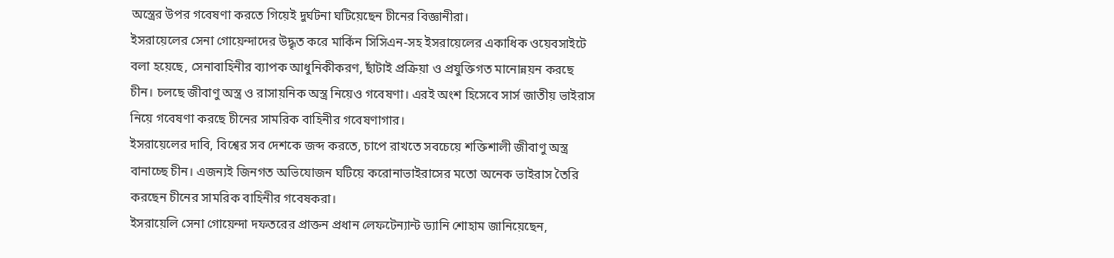অস্ত্রের উপর গবেষণা করতে গিয়েই দুর্ঘটনা ঘটিয়েছেন চীনের বিজ্ঞানীরা।
ইসরায়েলের সেনা গোয়েন্দাদের উদ্ধৃত করে মার্কিন সিসিএন-সহ ইসরায়েলের একাধিক ওয়েবসাইটে বলা হয়েছে, সেনাবাহিনীর ব্যাপক আধুনিকীকরণ, ছাঁটাই প্রক্রিয়া ও প্রযুক্তিগত মানোন্নয়ন করছে চীন। চলছে জীবাণু অস্ত্র ও রাসায়নিক অস্ত্র নিয়েও গবেষণা। এরই অংশ হিসেবে সার্স জাতীয় ভাইরাস নিয়ে গবেষণা করছে চীনের সামরিক বাহিনীর গবেষণাগার।
ইসরায়েলের দাবি, বিশ্বের সব দেশকে জব্দ করতে, চাপে রাখতে সবচেয়ে শক্তিশালী জীবাণু অস্ত্র বানাচ্ছে চীন। এজন্যই জিনগত অভিযোজন ঘটিয়ে করোনাভাইরাসের মতো অনেক ভাইরাস তৈরি করছেন চীনের সামরিক বাহিনীর গবেষকরা।
ইসরায়েলি সেনা গোয়েন্দা দফতরের প্রাক্তন প্রধান লেফটেন্যান্ট ড্যানি শোহাম জানিয়েছেন,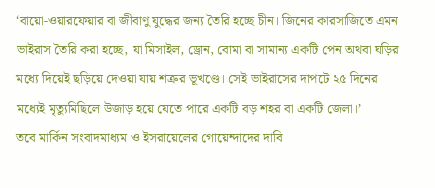‘বায়ো-ওয়ারফেয়ার বা জীবাণু যুদ্ধের জন্য তৈরি হচ্ছে চীন। জিনের কারসাজিতে এমন ভাইরাস তৈরি করা হচ্ছে, যা মিসাইল, ড্রোন, বোমা বা সামান্য একটি পেন অথবা ঘড়ির মধ্যে দিয়েই ছড়িয়ে দেওয়া যায় শত্রুর ভূখণ্ডে। সেই ভাইরাসের দাপটে ২৫ দিনের মধ্যেই মৃত্যুমিছিলে উজাড় হয়ে যেতে পারে একটি বড় শহর বা একটি জেলা।’
তবে মার্কিন সংবাদমাধ্যম ও ইসরায়েলের গোয়েন্দাদের দাবি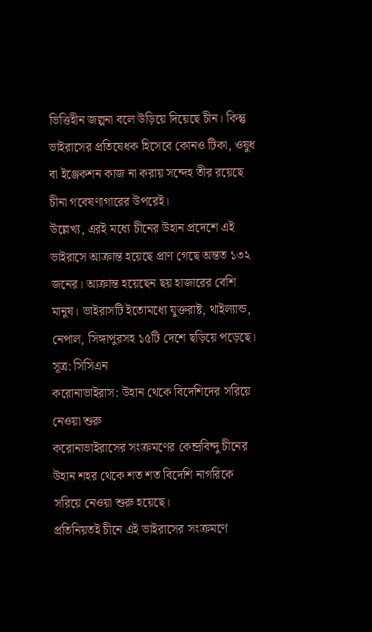ভিত্তিহীন জল্পনা বলে উড়িয়ে দিয়েছে চীন। কিন্তু ভাইরাসের প্রতিষেধক হিসেবে কোনও টিকা, ওষুধ বা ইঞ্জেকশন কাজ না করায় সন্দেহ তীর রয়েছে চীনা গবেষণাগারের উপরেই।
উল্লেখ্য, এরই মধ্যে চীনের উহান প্রদেশে এই ভাইরাসে আক্রান্ত হয়েছে প্রাণ গেছে অন্তত ১৩২ জনের। আক্রান্ত হয়েছেন ছয় হাজারের বেশি মানুষ। ভাইরাসটি ইতোমধ্যে যুক্তরাষ্ট, থাইল্যান্ড, নেপাল, সিঙ্গাপুরসহ ১৫টি দেশে ছড়িয়ে পড়েছে। সূত্র: সিসিএন
করোনাভাইরাস: উহান থেকে বিদেশিদের সরিয়ে নেওয়া শুরু
করোনাভাইরাসের সংক্রমণের কেন্দ্রবিন্দু চীনের উহান শহর থেকে শত শত বিদেশি নাগরিকে সরিয়ে নেওয়া শুরু হয়েছে।
প্রতিনিয়তই চীনে এই ভাইরাসের সংক্রমণে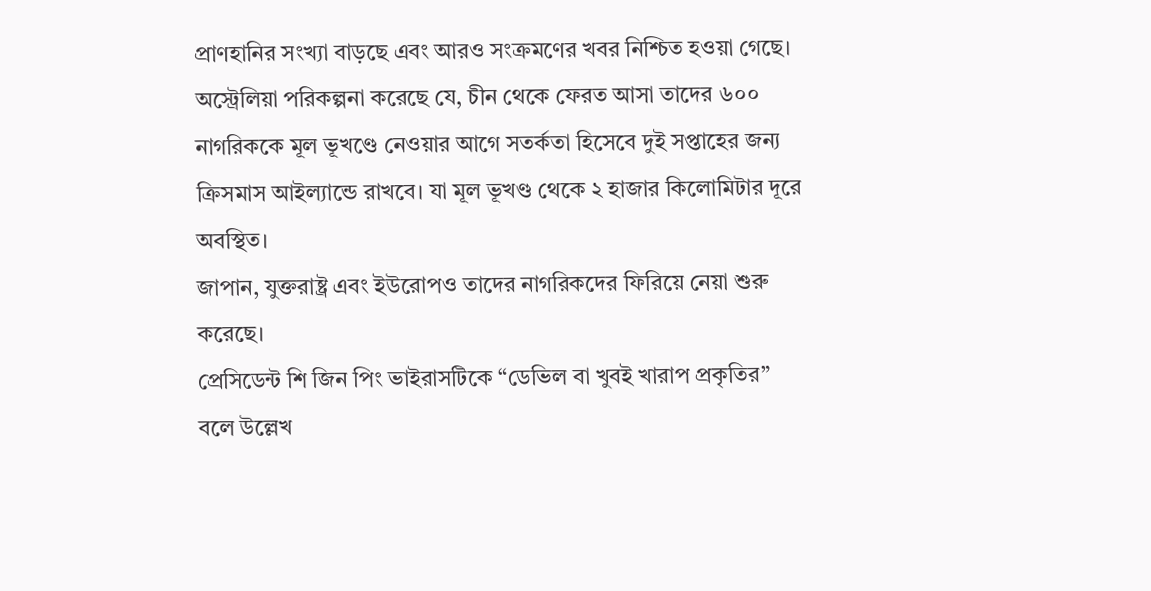প্রাণহানির সংখ্যা বাড়ছে এবং আরও সংক্রমণের খবর নিশ্চিত হওয়া গেছে।
অস্ট্রেলিয়া পরিকল্পনা করেছে যে, চীন থেকে ফেরত আসা তাদের ৬০০ নাগরিককে মূল ভূখণ্ডে নেওয়ার আগে সতর্কতা হিসেবে দুই সপ্তাহের জন্য ক্রিসমাস আইল্যান্ডে রাখবে। যা মূল ভূখণ্ড থেকে ২ হাজার কিলোমিটার দূরে অবস্থিত।
জাপান, যুক্তরাষ্ট্র এবং ইউরোপও তাদের নাগরিকদের ফিরিয়ে নেয়া শুরু করেছে।
প্রেসিডেন্ট শি জিন পিং ভাইরাসটিকে “ডেভিল বা খুবই খারাপ প্রকৃতির” বলে উল্লেখ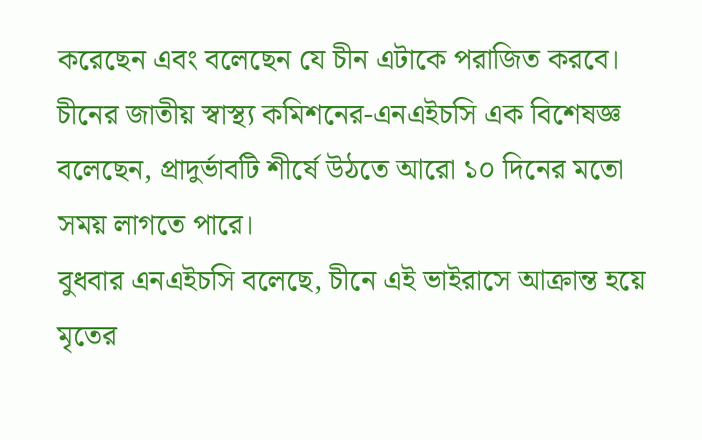করেছেন এবং বলেছেন যে চীন এটাকে পরাজিত করবে।
চীনের জাতীয় স্বাস্থ্য কমিশনের-এনএইচসি এক বিশেষজ্ঞ বলেছেন, প্রাদুর্ভাবটি শীর্ষে উঠতে আরো ১০ দিনের মতো সময় লাগতে পারে।
বুধবার এনএইচসি বলেছে, চীনে এই ভাইরাসে আক্রান্ত হয়ে মৃতের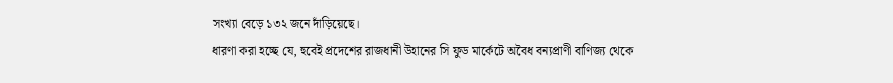সংখ্যা বেড়ে ১৩২ জনে দাঁড়িয়েছে।
ধারণা করা হচ্ছে যে, হুবেই প্রদেশের রাজধানী উহানের সি ফুড মার্কেটে অবৈধ বন্যপ্রাণী বাণিজ্য থেকে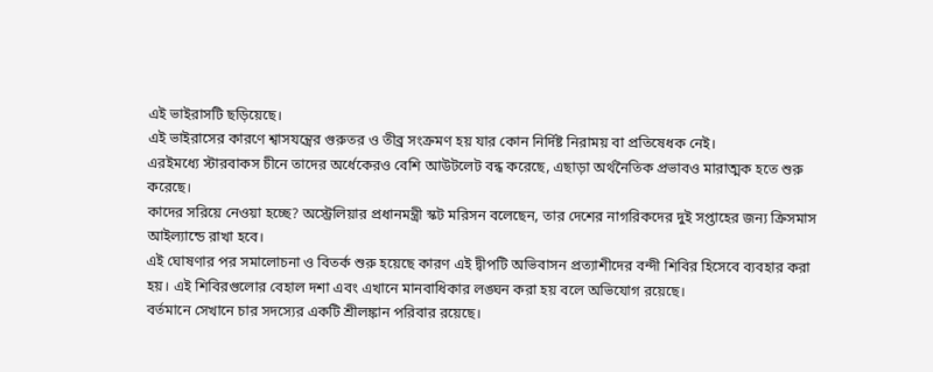এই ভাইরাসটি ছড়িয়েছে।
এই ভাইরাসের কারণে শ্বাসযন্ত্রের গুরুতর ও তীব্র সংক্রমণ হয় যার কোন নির্দিষ্ট নিরাময় বা প্রতিষেধক নেই।
এরইমধ্যে স্টারবাকস চীনে তাদের অর্ধেকেরও বেশি আউটলেট বন্ধ করেছে, এছাড়া অর্থনৈতিক প্রভাবও মারাত্মক হতে শুরু করেছে।
কাদের সরিয়ে নেওয়া হচ্ছে? অস্ট্রেলিয়ার প্রধানমন্ত্রী স্কট মরিসন বলেছেন, তার দেশের নাগরিকদের দুই সপ্তাহের জন্য ক্রিসমাস আইল্যান্ডে রাখা হবে।
এই ঘোষণার পর সমালোচনা ও বিতর্ক শুরু হয়েছে কারণ এই দ্বীপটি অভিবাসন প্রত্যাশীদের বন্দী শিবির হিসেবে ব্যবহার করা হয়। এই শিবিরগুলোর বেহাল দশা এবং এখানে মানবাধিকার লঙ্ঘন করা হয় বলে অভিযোগ রয়েছে।
বর্তমানে সেখানে চার সদস্যের একটি শ্রীলঙ্কান পরিবার রয়েছে।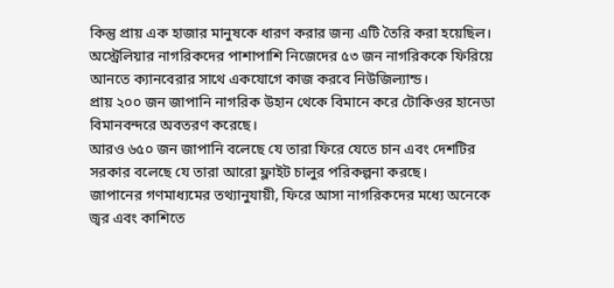কিন্তু প্রায় এক হাজার মানুষকে ধারণ করার জন্য এটি তৈরি করা হয়েছিল।
অস্ট্রেলিয়ার নাগরিকদের পাশাপাশি নিজেদের ৫৩ জন নাগরিককে ফিরিয়ে আনতে ক্যানবেরার সাথে একযোগে কাজ করবে নিউজিল্যান্ড।
প্রায় ২০০ জন জাপানি নাগরিক উহান থেকে বিমানে করে টোকিওর হানেডা বিমানবন্দরে অবতরণ করেছে।
আরও ৬৫০ জন জাপানি বলেছে যে তারা ফিরে যেতে চান এবং দেশটির সরকার বলেছে যে তারা আরো ফ্লাইট চালুর পরিকল্পনা করছে।
জাপানের গণমাধ্যমের তথ্যানুযায়ী, ফিরে আসা নাগরিকদের মধ্যে অনেকে জ্বর এবং কাশিতে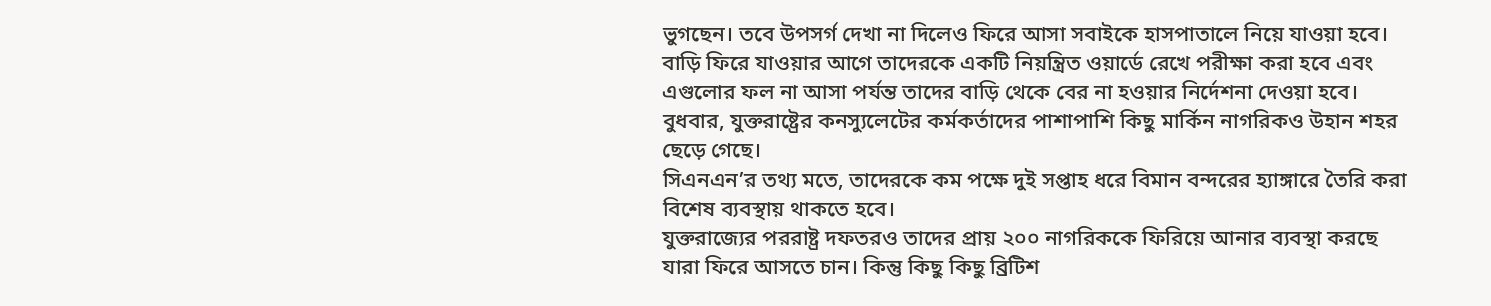ভুগছেন। তবে উপসর্গ দেখা না দিলেও ফিরে আসা সবাইকে হাসপাতালে নিয়ে যাওয়া হবে।
বাড়ি ফিরে যাওয়ার আগে তাদেরকে একটি নিয়ন্ত্রিত ওয়ার্ডে রেখে পরীক্ষা করা হবে এবং এগুলোর ফল না আসা পর্যন্ত তাদের বাড়ি থেকে বের না হওয়ার নির্দেশনা দেওয়া হবে।
বুধবার, যুক্তরাষ্ট্রের কনস্যুলেটের কর্মকর্তাদের পাশাপাশি কিছু মার্কিন নাগরিকও উহান শহর ছেড়ে গেছে।
সিএনএন’র তথ্য মতে, তাদেরকে কম পক্ষে দুই সপ্তাহ ধরে বিমান বন্দরের হ্যাঙ্গারে তৈরি করা বিশেষ ব্যবস্থায় থাকতে হবে।
যুক্তরাজ্যের পররাষ্ট্র দফতরও তাদের প্রায় ২০০ নাগরিককে ফিরিয়ে আনার ব্যবস্থা করছে যারা ফিরে আসতে চান। কিন্তু কিছু কিছু ব্রিটিশ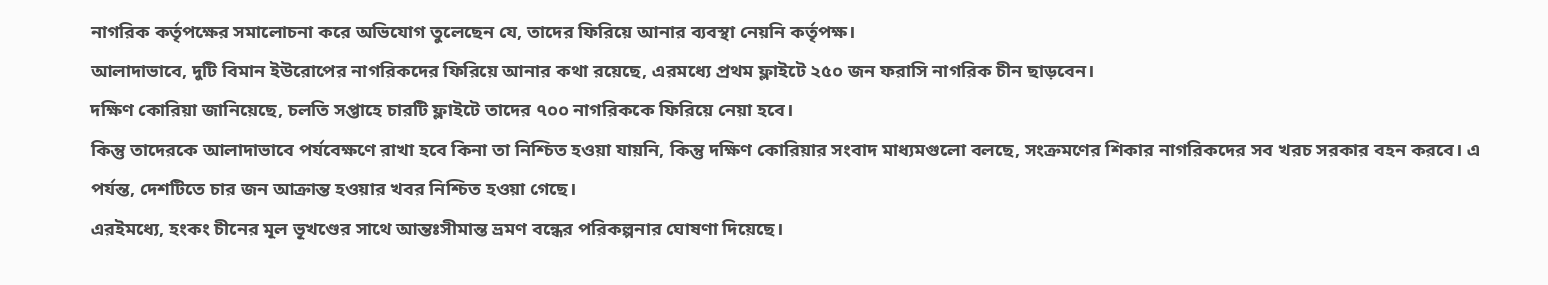নাগরিক কর্তৃপক্ষের সমালোচনা করে অভিযোগ তুলেছেন যে, তাদের ফিরিয়ে আনার ব্যবস্থা নেয়নি কর্তৃপক্ষ।
আলাদাভাবে, দুটি বিমান ইউরোপের নাগরিকদের ফিরিয়ে আনার কথা রয়েছে, এরমধ্যে প্রথম ফ্লাইটে ২৫০ জন ফরাসি নাগরিক চীন ছাড়বেন।
দক্ষিণ কোরিয়া জানিয়েছে, চলতি সপ্তাহে চারটি ফ্লাইটে তাদের ৭০০ নাগরিককে ফিরিয়ে নেয়া হবে।
কিন্তু তাদেরকে আলাদাভাবে পর্যবেক্ষণে রাখা হবে কিনা তা নিশ্চিত হওয়া যায়নি, কিন্তু দক্ষিণ কোরিয়ার সংবাদ মাধ্যমগুলো বলছে, সংক্রমণের শিকার নাগরিকদের সব খরচ সরকার বহন করবে। এ পর্যন্ত, দেশটিতে চার জন আক্রান্ত হওয়ার খবর নিশ্চিত হওয়া গেছে।
এরইমধ্যে, হংকং চীনের মূল ভূখণ্ডের সাথে আন্তঃসীমান্ত ভ্রমণ বন্ধের পরিকল্পনার ঘোষণা দিয়েছে।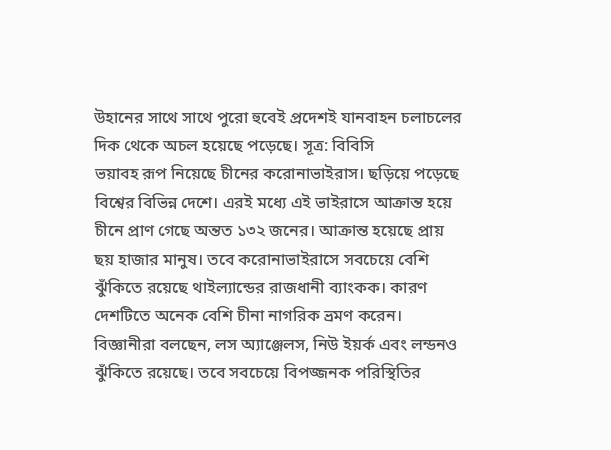উহানের সাথে সাথে পুরো হুবেই প্রদেশই যানবাহন চলাচলের দিক থেকে অচল হয়েছে পড়েছে। সূত্র: বিবিসি
ভয়াবহ রূপ নিয়েছে চীনের করোনাভাইরাস। ছড়িয়ে পড়েছে বিশ্বের বিভিন্ন দেশে। এরই মধ্যে এই ভাইরাসে আক্রান্ত হয়ে চীনে প্রাণ গেছে অন্তত ১৩২ জনের। আক্রান্ত হয়েছে প্রায় ছয় হাজার মানুষ। তবে করোনাভাইরাসে সবচেয়ে বেশি ঝুঁকিতে রয়েছে থাইল্যান্ডের রাজধানী ব্যাংকক। কারণ দেশটিতে অনেক বেশি চীনা নাগরিক ভ্রমণ করেন।
বিজ্ঞানীরা বলছেন, লস অ্যাঞ্জেলস, নিউ ইয়র্ক এবং লন্ডনও ঝুঁকিতে রয়েছে। তবে সবচেয়ে বিপজ্জনক পরিস্থিতির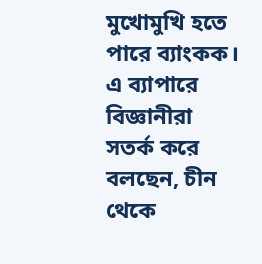মুখোমুখি হতে পারে ব্যাংকক।
এ ব্যাপারে বিজ্ঞানীরা সতর্ক করে বলছেন, চীন থেকে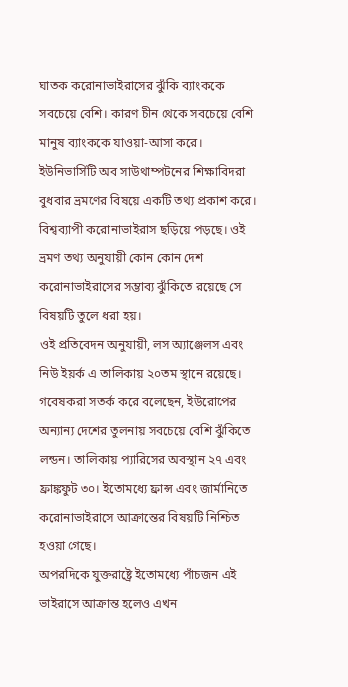ঘাতক করোনাভাইরাসের ঝুঁকি ব্যাংককে সবচেয়ে বেশি। কারণ চীন থেকে সবচেয়ে বেশি মানুষ ব্যাংককে যাওয়া-আসা করে।
ইউনিভার্সিটি অব সাউথাম্পটনের শিক্ষাবিদরা বুধবার ভ্রমণের বিষয়ে একটি তথ্য প্রকাশ করে। বিশ্বব্যাপী করোনাভাইরাস ছড়িয়ে পড়ছে। ওই ভ্রমণ তথ্য অনুযায়ী কোন কোন দেশ করোনাভাইরাসের সম্ভাব্য ঝুঁকিতে রয়েছে সে বিষয়টি তুলে ধরা হয়।
ওই প্রতিবেদন অনুযায়ী, লস অ্যাঞ্জেলস এবং নিউ ইয়র্ক এ তালিকায় ২০তম স্থানে রয়েছে। গবেষকরা সতর্ক করে বলেছেন, ইউরোপের অন্যান্য দেশের তুলনায় সবচেয়ে বেশি ঝুঁকিতে লন্ডন। তালিকায় প্যারিসের অবস্থান ২৭ এবং ফ্রাঙ্কফুট ৩০। ইতোমধ্যে ফ্রান্স এবং জার্মানিতে করোনাভাইরাসে আক্রান্তের বিষয়টি নিশ্চিত হওয়া গেছে।
অপরদিকে যুক্তরাষ্ট্রে ইতোমধ্যে পাঁচজন এই ভাইরাসে আক্রান্ত হলেও এখন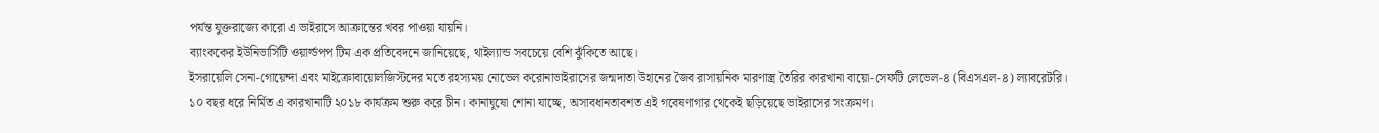পর্যন্ত যুক্তরাজ্যে কারো এ ভাইরাসে আক্রান্তের খবর পাওয়া যায়নি।
ব্যাংককের ইউনিভার্সিটি ওয়ার্ল্ডপপ টিম এক প্রতিবেদনে জানিয়েছে, থাইল্যান্ড সবচেয়ে বেশি ঝুঁকিতে আছে।
ইসরায়েলি সেনা-গোয়েন্দা এবং মাইক্রোবায়োলজিস্টদের মতে রহস্যময় নোভেল করোনাভাইরাসের জন্মদাতা উহানের জৈব রাসায়নিক মারণাস্ত্র তৈরির কারখানা বায়ো-সেফটি লেভেল-৪ (বিএসএল-৪) ল্যাবরেটরি।
১০ বছর ধরে নির্মিত এ কারখানাটি ২০১৮ কার্যক্রম শুরু করে চীন। কানাঘুষো শোনা যাচ্ছে, অসাবধানতাবশত এই গবেষণাগার থেকেই ছড়িয়েছে ভাইরাসের সংক্রমণ।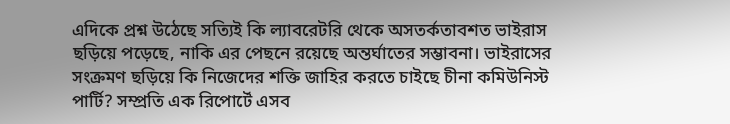এদিকে প্রশ্ন উঠেছে সত্যিই কি ল্যাবরেটরি থেকে অসতর্কতাবশত ভাইরাস ছড়িয়ে পড়েছে, নাকি এর পেছনে রয়েছে অন্তর্ঘাতের সম্ভাবনা। ভাইরাসের সংক্রমণ ছড়িয়ে কি নিজেদের শক্তি জাহির করতে চাইছে চীনা কমিউনিস্ট পার্টি? সম্প্রতি এক রিপোর্টে এসব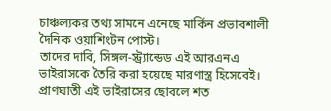চাঞ্চল্যকর তথ্য সামনে এনেছে মার্কিন প্রভাবশালী দৈনিক ওয়াশিংটন পোস্ট।
তাদের দাবি, সিঙ্গল-স্ট্র্যান্ডেড এই আরএনএ ভাইরাসকে তৈরি করা হয়েছে মারণাস্ত্র হিসেবেই। প্রাণঘাতী এই ভাইরাসের ছোবলে শত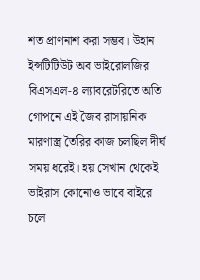শত প্রাণনাশ করা সম্ভব। উহান ইন্সটিটিউট অব ভাইরোলজির বিএসএল-৪ ল্যাবরেটরিতে অতি গোপনে এই জৈব রাসায়নিক মারণাস্ত্র তৈরির কাজ চলছিল দীর্ঘ সময় ধরেই। হয় সেখান থেকেই ভাইরাস কোনোও ভাবে বাইরে চলে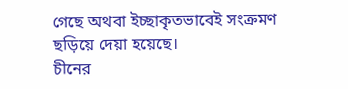গেছে অথবা ইচ্ছাকৃতভাবেই সংক্রমণ ছড়িয়ে দেয়া হয়েছে।
চীনের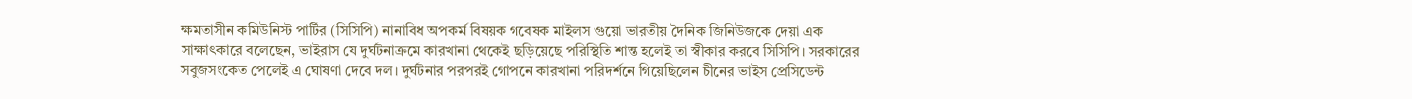ক্ষমতাসীন কমিউনিস্ট পার্টির (সিসিপি) নানাবিধ অপকর্ম বিষয়ক গবেষক মাইলস গুয়ো ভারতীয় দৈনিক জিনিউজকে দেয়া এক সাক্ষাৎকারে বলেছেন, ভাইরাস যে দুর্ঘটনাক্রমে কারখানা থেকেই ছড়িয়েছে পরিস্থিতি শান্ত হলেই তা স্বীকার করবে সিসিপি। সরকারের সবুজসংকেত পেলেই এ ঘোষণা দেবে দল। দুর্ঘটনার পরপরই গোপনে কারখানা পরিদর্শনে গিয়েছিলেন চীনের ভাইস প্রেসিডেন্ট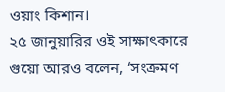ওয়াং কিশান।
২৫ জানুয়ারির ওই সাক্ষাৎকারে গুয়ো আরও বলেন, ‘সংক্রমণ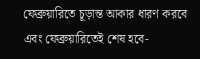ফেব্রুয়ারিতে চূড়ান্ত আকার ধারণ করবে এবং ফেব্রুয়ারিতেই শেষ হবে-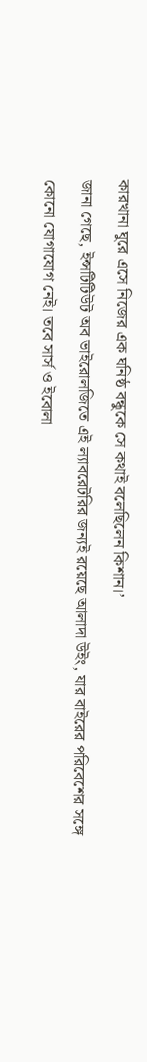কারখানা ঘুরে এসে নিজের এক ঘনিষ্ঠ বন্ধুকে সে কথাই বলেছিলেন কিশান।’
জানা গেছে, ইন্সটিটিউট অব ভাইরোলজিতে এই ল্যাবরেটরির জন্যই রয়েছে আলাদা উইং, যার বাইরের পরিবেশের সঙ্গে কোনো যোগাযোগ নেই। তবে সার্স ও ইবোলা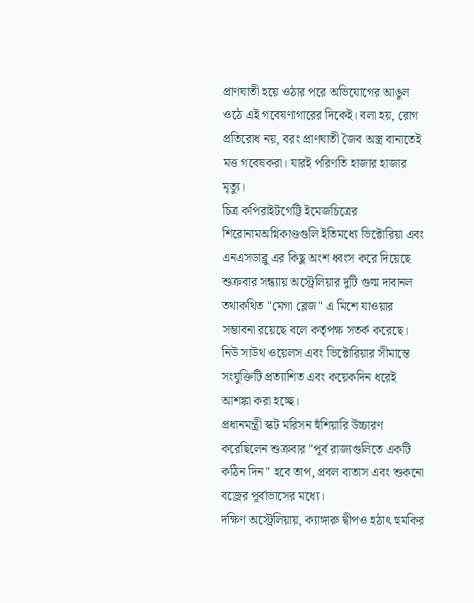প্রাণঘাতী হয়ে ওঠার পরে অভিযোগের আঙুল ওঠে এই গবেষণাগারের দিকেই। বলা হয়, রোগ প্রতিরোধ নয়, বরং প্রাণঘাতী জৈব অস্ত্র বানাতেই মত্ত গবেষকরা। যারই পরিণতি হাজার হাজার মৃত্যু।
চিত্র কপিরাইটগেট্টি ইমেজচিত্রের শিরোনামঅগ্নিকাণ্ডগুলি ইতিমধ্যে ভিক্টোরিয়া এবং এনএসডাব্লু এর কিছু অংশ ধ্বংস করে দিয়েছে
শুক্রবার সন্ধ্যায় অস্ট্রেলিয়ার দুটি গুল্ম দাবানল তথাকথিত "মেগা ব্লেজ" এ মিশে যাওয়ার সম্ভাবনা রয়েছে বলে কর্তৃপক্ষ সতর্ক করেছে।
নিউ সাউথ ওয়েলস এবং ভিক্টোরিয়ার সীমান্তে সংযুক্তিটি প্রত্যাশিত এবং কয়েকদিন ধরেই আশঙ্কা করা হচ্ছে।
প্রধানমন্ত্রী স্কট মরিসন হুঁশিয়ারি উচ্চারণ করেছিলেন শুক্রবার "পূর্ব রাজ্যগুলিতে একটি কঠিন দিন" হবে তাপ, প্রবল বাতাস এবং শুকনো বজ্রের পূর্বাভাসের মধ্যে।
দক্ষিণ অস্ট্রেলিয়ায়, ক্যাঙ্গারু দ্বীপও হঠাৎ হুমকির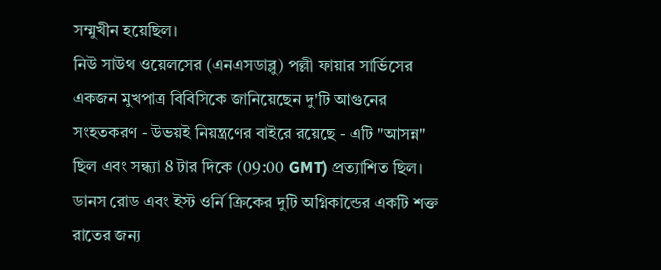সম্মুখীন হয়েছিল।
নিউ সাউথ ওয়েলসের (এনএসডাব্লু) পল্লী ফায়ার সার্ভিসের একজন মুখপাত্র বিবিসিকে জানিয়েছেন দু'টি আগুনের সংহতকরণ - উভয়ই নিয়ন্ত্রণের বাইরে রয়েছে - এটি "আসন্ন" ছিল এবং সন্ধ্যা 8 টার দিকে (09:00 GMT) প্রত্যাশিত ছিল।
ডানস রোড এবং ইস্ট ওর্নি ক্রিকের দুটি অগ্নিকান্ডের একটি শক্ত রাতের জন্য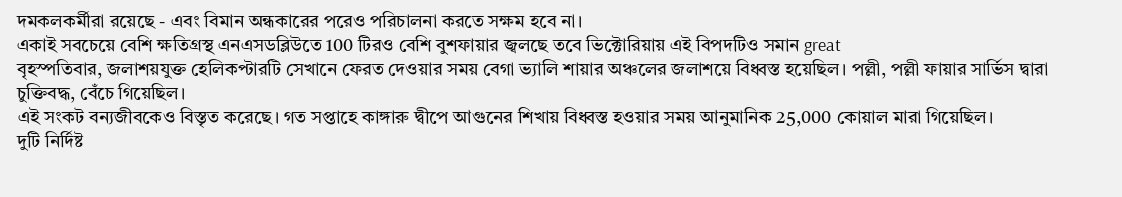দমকলকর্মীরা রয়েছে - এবং বিমান অন্ধকারের পরেও পরিচালনা করতে সক্ষম হবে না।
একাই সবচেয়ে বেশি ক্ষতিগ্রস্থ এনএসডব্লিউতে 100 টিরও বেশি বুশফায়ার জ্বলছে তবে ভিক্টোরিয়ায় এই বিপদটিও সমান great
বৃহস্পতিবার, জলাশয়যুক্ত হেলিকপ্টারটি সেখানে ফেরত দেওয়ার সময় বেগা ভ্যালি শায়ার অঞ্চলের জলাশয়ে বিধ্বস্ত হয়েছিল। পল্লী, পল্লী ফায়ার সার্ভিস দ্বারা চুক্তিবদ্ধ, বেঁচে গিয়েছিল।
এই সংকট বন্যজীবকেও বিস্তৃত করেছে। গত সপ্তাহে কাঙ্গারু দ্বীপে আগুনের শিখায় বিধ্বস্ত হওয়ার সময় আনুমানিক 25,000 কোয়াল মারা গিয়েছিল।
দুটি নির্দিষ্ট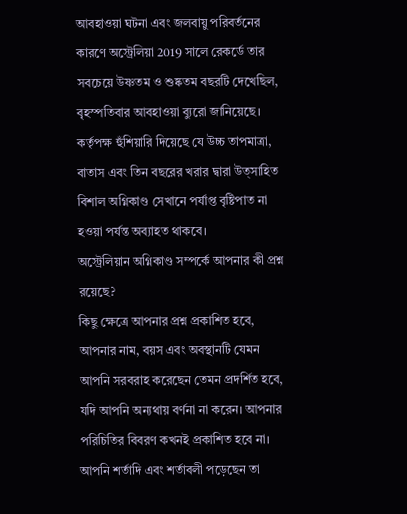আবহাওয়া ঘটনা এবং জলবায়ু পরিবর্তনের কারণে অস্ট্রেলিয়া 2019 সালে রেকর্ডে তার সবচেয়ে উষ্ণতম ও শুষ্কতম বছরটি দেখেছিল, বৃহস্পতিবার আবহাওয়া ব্যুরো জানিয়েছে।
কর্তৃপক্ষ হুঁশিয়ারি দিয়েছে যে উচ্চ তাপমাত্রা, বাতাস এবং তিন বছরের খরার দ্বারা উত্সাহিত বিশাল অগ্নিকাণ্ড সেখানে পর্যাপ্ত বৃষ্টিপাত না হওয়া পর্যন্ত অব্যাহত থাকবে।
অস্ট্রেলিয়ান অগ্নিকাণ্ড সম্পর্কে আপনার কী প্রশ্ন রয়েছে?
কিছু ক্ষেত্রে আপনার প্রশ্ন প্রকাশিত হবে, আপনার নাম, বয়স এবং অবস্থানটি যেমন আপনি সরবরাহ করেছেন তেমন প্রদর্শিত হবে, যদি আপনি অন্যথায় বর্ণনা না করেন। আপনার পরিচিতির বিবরণ কখনই প্রকাশিত হবে না। আপনি শর্তাদি এবং শর্তাবলী পড়েছেন তা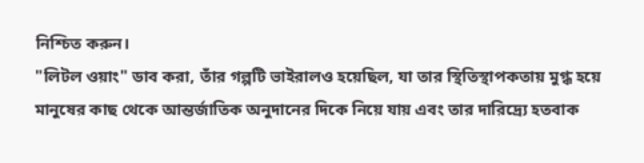নিশ্চিত করুন।
"লিটল ওয়াং" ডাব করা, তাঁর গল্পটি ভাইরালও হয়েছিল, যা তার স্থিতিস্থাপকতায় মুগ্ধ হয়ে মানুষের কাছ থেকে আন্তর্জাতিক অনুদানের দিকে নিয়ে যায় এবং তার দারিদ্র্যে হতবাক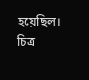হয়েছিল।
চিত্র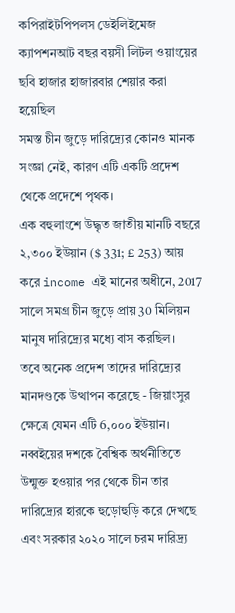কপিরাইটপিপলস ডেইলিইমেজ ক্যাপশনআট বছর বয়সী লিটল ওয়াংয়ের ছবি হাজার হাজারবার শেয়ার করা হয়েছিল
সমস্ত চীন জুড়ে দারিদ্র্যের কোনও মানক সংজ্ঞা নেই, কারণ এটি একটি প্রদেশ থেকে প্রদেশে পৃথক।
এক বহুলাংশে উদ্ধৃত জাতীয় মানটি বছরে ২,৩০০ ইউয়ান ($ 331; £ 253) আয় করে income এই মানের অধীনে, 2017 সালে সমগ্র চীন জুড়ে প্রায় 30 মিলিয়ন মানুষ দারিদ্র্যের মধ্যে বাস করছিল।
তবে অনেক প্রদেশ তাদের দারিদ্র্যের মানদণ্ডকে উত্থাপন করেছে - জিয়াংসুর ক্ষেত্রে যেমন এটি 6,০০০ ইউয়ান।
নব্বইয়ের দশকে বৈশ্বিক অর্থনীতিতে উন্মুক্ত হওয়ার পর থেকে চীন তার দারিদ্র্যের হারকে হুড়োহুড়ি করে দেখছে এবং সরকার ২০২০ সালে চরম দারিদ্র্য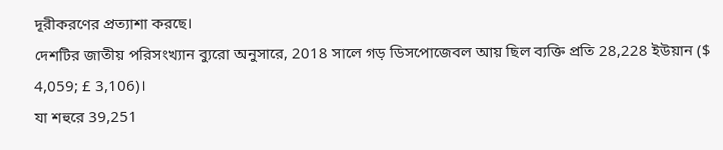দূরীকরণের প্রত্যাশা করছে।
দেশটির জাতীয় পরিসংখ্যান ব্যুরো অনুসারে, 2018 সালে গড় ডিসপোজেবল আয় ছিল ব্যক্তি প্রতি 28,228 ইউয়ান ($ 4,059; £ 3,106)।
যা শহুরে 39,251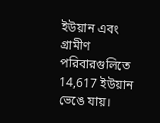ইউয়ান এবং গ্রামীণ পরিবারগুলিতে 14,617 ইউয়ান ভেঙে যায়।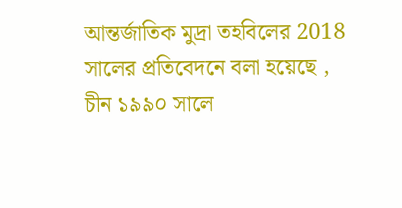আন্তর্জাতিক মুদ্রা তহবিলের 2018 সালের প্রতিবেদনে বলা হয়েছে , চীন ১৯৯০ সালে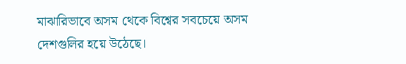মাঝারিভাবে অসম থেকে বিশ্বের সবচেয়ে অসম দেশগুলির হয়ে উঠেছে।